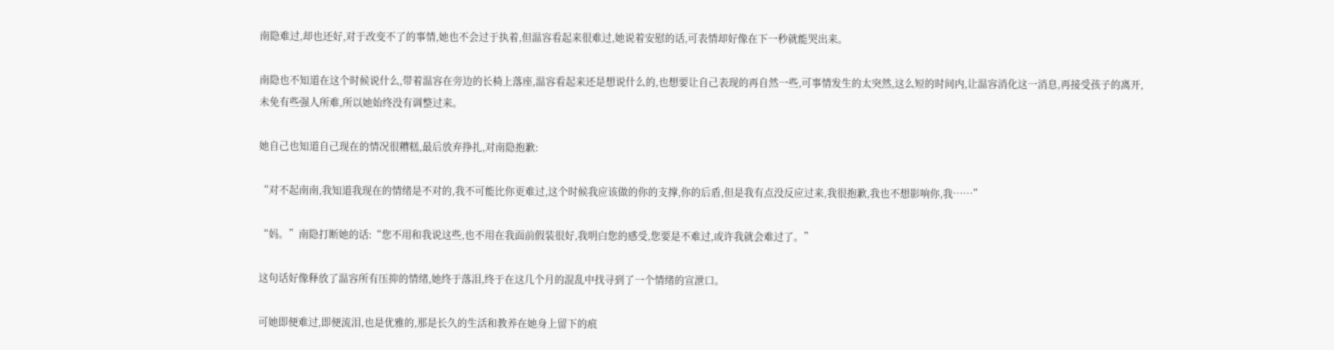南隐难过,却也还好,对于改变不了的事情,她也不会过于执着,但温容看起来很难过,她说着安慰的话,可表情却好像在下一秒就能哭出来。

南隐也不知道在这个时候说什么,带着温容在旁边的长椅上落座,温容看起来还是想说什么的,也想要让自己表现的再自然一些,可事情发生的太突然,这么短的时间内,让温容消化这一消息,再接受孩子的离开,未免有些强人所难,所以她始终没有调整过来。

她自己也知道自己现在的情况很糟糕,最后放弃挣扎,对南隐抱歉:

“对不起南南,我知道我现在的情绪是不对的,我不可能比你更难过,这个时候我应该做的你的支撑,你的后盾,但是我有点没反应过来,我很抱歉,我也不想影响你,我……”

“妈。”南隐打断她的话:“您不用和我说这些,也不用在我面前假装很好,我明白您的感受,您要是不难过,或许我就会难过了。”

这句话好像释放了温容所有压抑的情绪,她终于落泪,终于在这几个月的混乱中找寻到了一个情绪的宣泄口。

可她即便难过,即便流泪,也是优雅的,那是长久的生活和教养在她身上留下的痕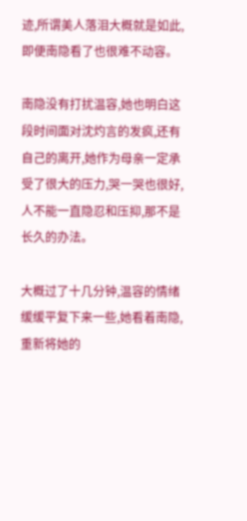迹,所谓美人落泪大概就是如此,即便南隐看了也很难不动容。

南隐没有打扰温容,她也明白这段时间面对沈灼言的发疯,还有自己的离开,她作为母亲一定承受了很大的压力,哭一哭也很好,人不能一直隐忍和压抑,那不是长久的办法。

大概过了十几分钟,温容的情绪缓缓平复下来一些,她看着南隐,重新将她的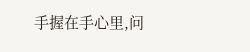手握在手心里,问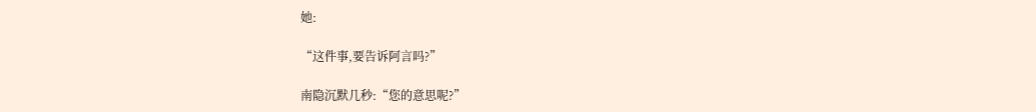她:

“这件事,要告诉阿言吗?”

南隐沉默几秒:“您的意思呢?”